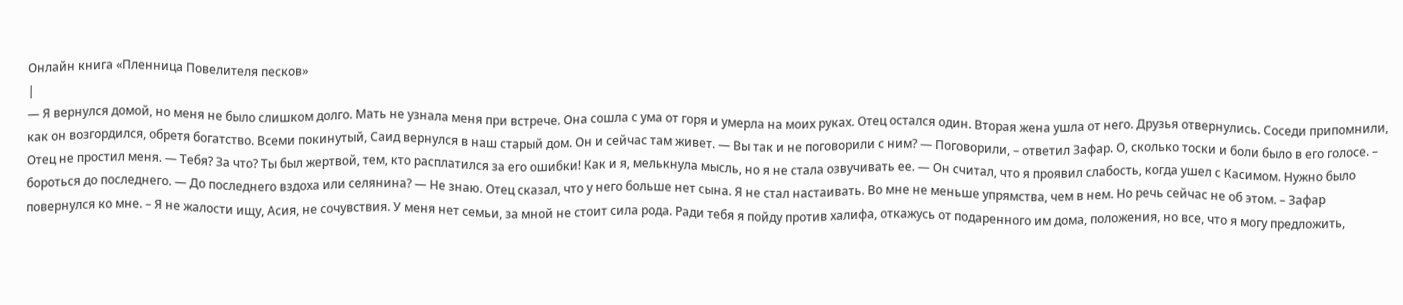Онлайн книга «Пленница Повелителя песков»
|
— Я вернулся домой, но меня не было слишком долго. Мать не узнала меня при встрече. Она сошла с ума от горя и умерла на моих руках. Отец остался один. Вторая жена ушла от него. Друзья отвернулись. Соседи припомнили, как он возгордился, обретя богатство. Всеми покинутый, Саид вернулся в наш старый дом. Он и сейчас там живет. — Вы так и не поговорили с ним? — Поговорили, – ответил Зафар. О, сколько тоски и боли было в его голосе. – Отец не простил меня. — Тебя? За что? Ты был жертвой, тем, кто расплатился за его ошибки! Как и я, мелькнула мысль, но я не стала озвучивать ее. — Он считал, что я проявил слабость, когда ушел с Касимом. Нужно было бороться до последнего. — До последнего вздоха или селянина? — Не знаю. Отец сказал, что у него больше нет сына. Я не стал настаивать. Во мне не меньше упрямства, чем в нем. Но речь сейчас не об этом. – Зафар повернулся ко мне. – Я не жалости ищу, Асия, не сочувствия. У меня нет семьи, за мной не стоит сила рода. Ради тебя я пойду против халифа, откажусь от подаренного им дома, положения, но все, что я могу предложить,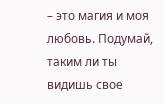– это магия и моя любовь. Подумай, таким ли ты видишь свое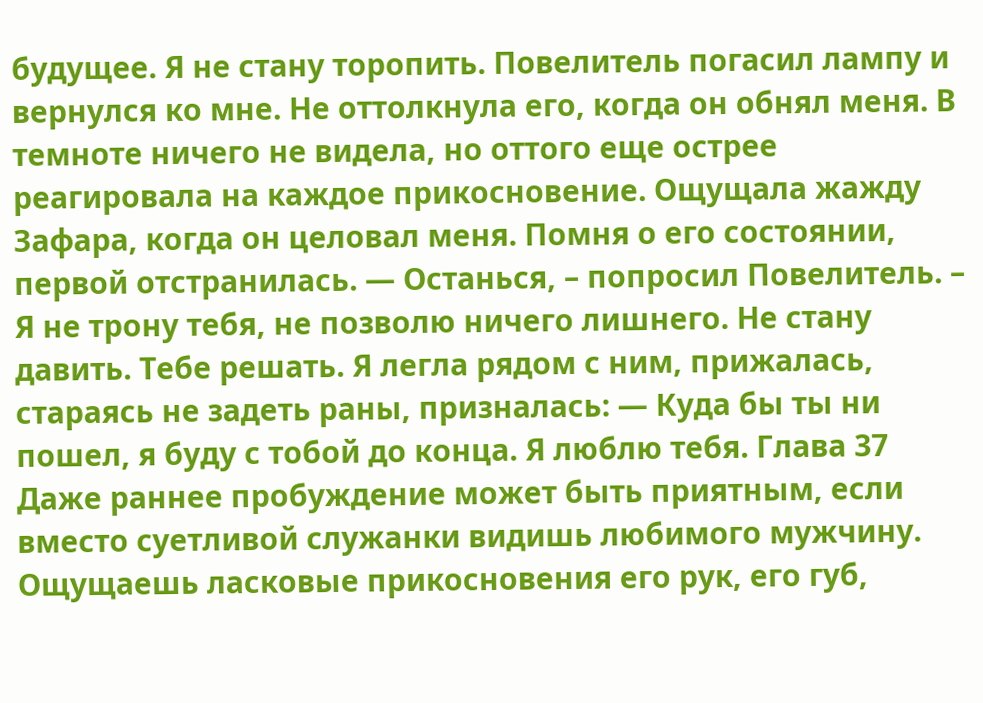будущее. Я не стану торопить. Повелитель погасил лампу и вернулся ко мне. Не оттолкнула его, когда он обнял меня. В темноте ничего не видела, но оттого еще острее реагировала на каждое прикосновение. Ощущала жажду Зафара, когда он целовал меня. Помня о его состоянии, первой отстранилась. — Останься, – попросил Повелитель. – Я не трону тебя, не позволю ничего лишнего. Не стану давить. Тебе решать. Я легла рядом с ним, прижалась, стараясь не задеть раны, призналась: — Куда бы ты ни пошел, я буду с тобой до конца. Я люблю тебя. Глава 37 Даже раннее пробуждение может быть приятным, если вместо суетливой служанки видишь любимого мужчину. Ощущаешь ласковые прикосновения его рук, его губ,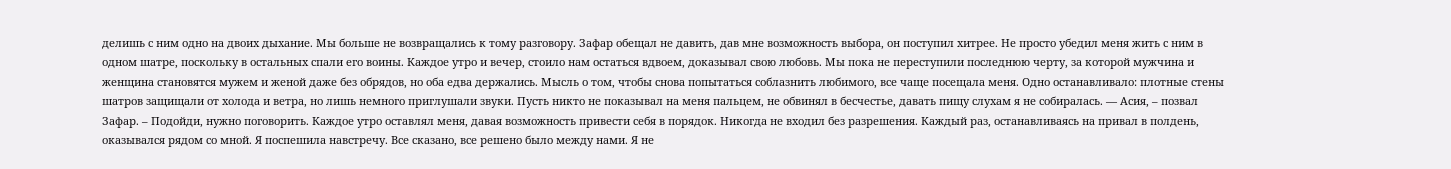делишь с ним одно на двоих дыхание. Мы больше не возвращались к тому разговору. Зафар обещал не давить, дав мне возможность выбора, он поступил хитрее. Не просто убедил меня жить с ним в одном шатре, поскольку в остальных спали его воины. Каждое утро и вечер, стоило нам остаться вдвоем, доказывал свою любовь. Мы пока не переступили последнюю черту, за которой мужчина и женщина становятся мужем и женой даже без обрядов, но оба едва держались. Мысль о том, чтобы снова попытаться соблазнить любимого, все чаще посещала меня. Одно останавливало: плотные стены шатров защищали от холода и ветра, но лишь немного приглушали звуки. Пусть никто не показывал на меня пальцем, не обвинял в бесчестье, давать пищу слухам я не собиралась. — Асия, – позвал Зафар. – Подойди, нужно поговорить. Каждое утро оставлял меня, давая возможность привести себя в порядок. Никогда не входил без разрешения. Каждый раз, останавливаясь на привал в полдень, оказывался рядом со мной. Я поспешила навстречу. Все сказано, все решено было между нами. Я не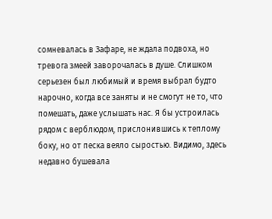сомневалась в Зафаре, не ждала подвоха, но тревога змеей заворочалась в душе. Слишком серьезен был любимый и время выбрал будто нарочно, когда все заняты и не смогут не то, что помешать, даже услышать нас. Я бы устроилась рядом с верблюдом, прислонившись к теплому боку, но от песка веяло сыростью. Видимо, здесь недавно бушевала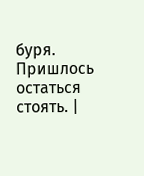буря. Пришлось остаться стоять. |